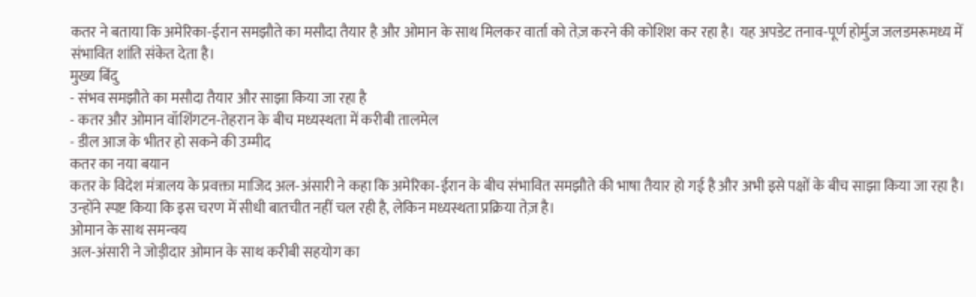कतर ने बताया कि अमेरिका‑ईरान समझौते का मसौदा तैयार है और ओमान के साथ मिलकर वार्ता को तेज़ करने की कोशिश कर रहा है। यह अपडेट तनाव‑पूर्ण होर्मुज जलडमरूमध्य में संभावित शांति संकेत देता है।
मुख्य बिंदु
- संभव समझौते का मसौदा तैयार और साझा किया जा रहा है
- कतर और ओमान वॉशिंगटन‑तेहरान के बीच मध्यस्थता में करीबी तालमेल
- डील आज के भीतर हो सकने की उम्मीद
कतर का नया बयान
कतर के विदेश मंत्रालय के प्रवक्ता माजिद अल‑अंसारी ने कहा कि अमेरिका‑ईरान के बीच संभावित समझौते की भाषा तैयार हो गई है और अभी इसे पक्षों के बीच साझा किया जा रहा है। उन्होंने स्पष्ट किया कि इस चरण में सीधी बातचीत नहीं चल रही है, लेकिन मध्यस्थता प्रक्रिया तेज़ है।
ओमान के साथ समन्वय
अल‑अंसारी ने जोड़ीदार ओमान के साथ करीबी सहयोग का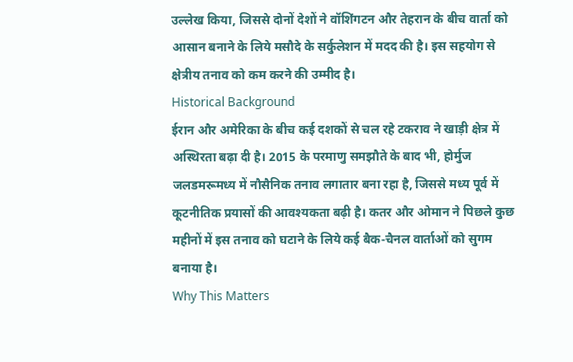उल्लेख किया, जिससे दोनों देशों ने वॉशिंगटन और तेहरान के बीच वार्ता को आसान बनाने के लिये मसौदे के सर्कुलेशन में मदद की है। इस सहयोग से क्षेत्रीय तनाव को कम करने की उम्मीद है।
Historical Background
ईरान और अमेरिका के बीच कई दशकों से चल रहे टकराव ने खाड़ी क्षेत्र में अस्थिरता बढ़ा दी है। 2015 के परमाणु समझौते के बाद भी, होर्मुज जलडमरूमध्य में नौसैनिक तनाव लगातार बना रहा है, जिससे मध्य पूर्व में कूटनीतिक प्रयासों की आवश्यकता बढ़ी है। कतर और ओमान ने पिछले कुछ महीनों में इस तनाव को घटाने के लिये कई बैक‑चैनल वार्ताओं को सुगम बनाया है।
Why This Matters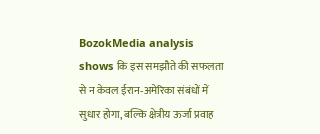BozokMedia analysis shows कि इस समझौते की सफलता से न केवल ईरान‑अमेरिका संबंधों में सुधार होगा, बल्कि क्षेत्रीय ऊर्जा प्रवाह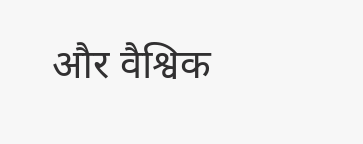और वैश्विक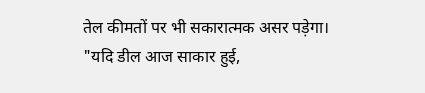तेल कीमतों पर भी सकारात्मक असर पड़ेगा।
"यदि डील आज साकार हुई,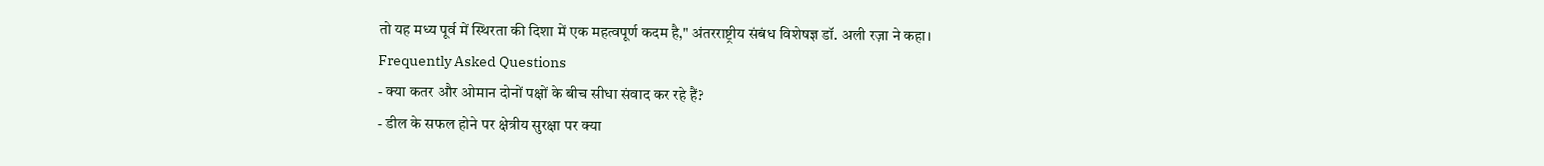तो यह मध्य पूर्व में स्थिरता की दिशा में एक महत्वपूर्ण कदम है," अंतरराष्ट्रीय संबंध विशेषज्ञ डॉ. अली रज़ा ने कहा।
Frequently Asked Questions
- क्या कतर और ओमान दोनों पक्षों के बीच सीधा संवाद कर रहे हैं?
- डील के सफल होने पर क्षेत्रीय सुरक्षा पर क्या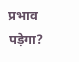प्रभाव पड़ेगा?